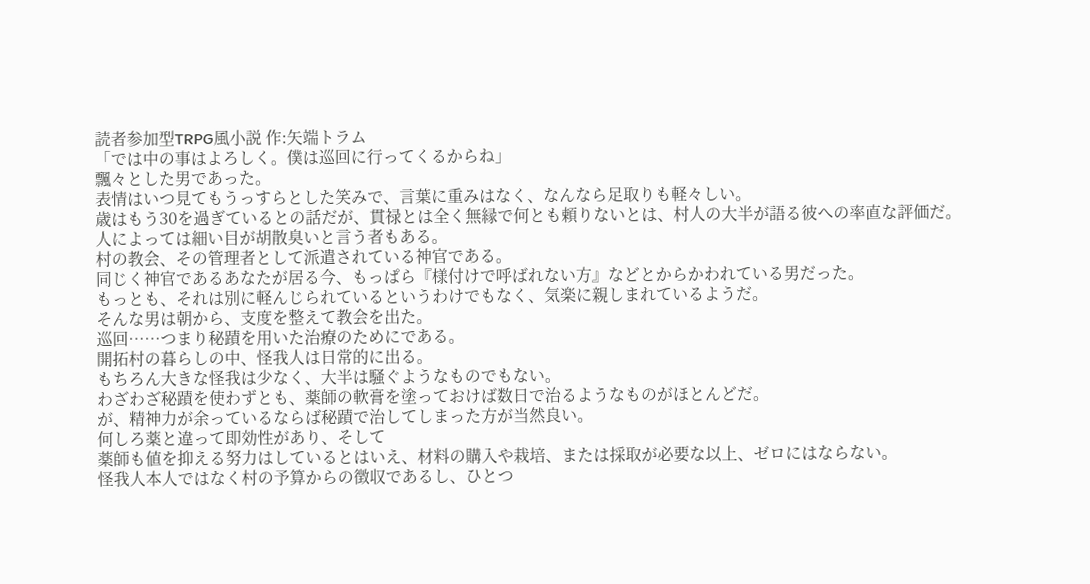読者参加型TRPG風小説 作:矢端トラム
「では中の事はよろしく。僕は巡回に行ってくるからね」
飄々とした男であった。
表情はいつ見てもうっすらとした笑みで、言葉に重みはなく、なんなら足取りも軽々しい。
歳はもう30を過ぎているとの話だが、貫禄とは全く無縁で何とも頼りないとは、村人の大半が語る彼への率直な評価だ。
人によっては細い目が胡散臭いと言う者もある。
村の教会、その管理者として派遣されている神官である。
同じく神官であるあなたが居る今、もっぱら『様付けで呼ばれない方』などとからかわれている男だった。
もっとも、それは別に軽んじられているというわけでもなく、気楽に親しまれているようだ。
そんな男は朝から、支度を整えて教会を出た。
巡回……つまり秘蹟を用いた治療のためにである。
開拓村の暮らしの中、怪我人は日常的に出る。
もちろん大きな怪我は少なく、大半は騒ぐようなものでもない。
わざわざ秘蹟を使わずとも、薬師の軟膏を塗っておけば数日で治るようなものがほとんどだ。
が、精神力が余っているならば秘蹟で治してしまった方が当然良い。
何しろ薬と違って即効性があり、そして
薬師も値を抑える努力はしているとはいえ、材料の購入や栽培、または採取が必要な以上、ゼロにはならない。
怪我人本人ではなく村の予算からの徴収であるし、ひとつ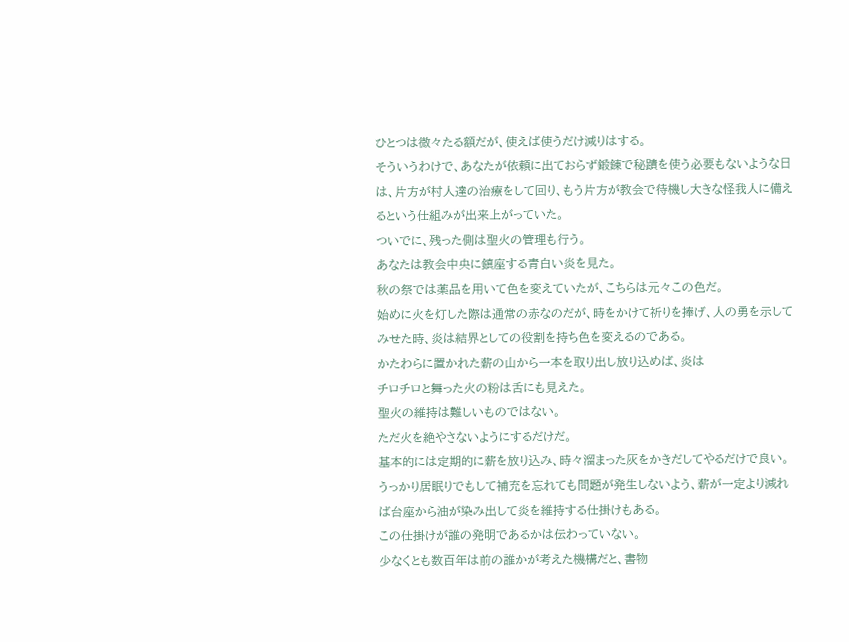ひとつは微々たる額だが、使えば使うだけ減りはする。
そういうわけで、あなたが依頼に出ておらず鍛錬で秘蹟を使う必要もないような日は、片方が村人達の治療をして回り、もう片方が教会で待機し大きな怪我人に備えるという仕組みが出来上がっていた。
ついでに、残った側は聖火の管理も行う。
あなたは教会中央に鎮座する青白い炎を見た。
秋の祭では薬品を用いて色を変えていたが、こちらは元々この色だ。
始めに火を灯した際は通常の赤なのだが、時をかけて祈りを捧げ、人の勇を示してみせた時、炎は結界としての役割を持ち色を変えるのである。
かたわらに置かれた薪の山から一本を取り出し放り込めば、炎は
チロチロと舞った火の粉は舌にも見えた。
聖火の維持は難しいものではない。
ただ火を絶やさないようにするだけだ。
基本的には定期的に薪を放り込み、時々溜まった灰をかきだしてやるだけで良い。
うっかり居眠りでもして補充を忘れても問題が発生しないよう、薪が一定より減れば台座から油が染み出して炎を維持する仕掛けもある。
この仕掛けが誰の発明であるかは伝わっていない。
少なくとも数百年は前の誰かが考えた機構だと、書物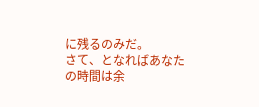に残るのみだ。
さて、となればあなたの時間は余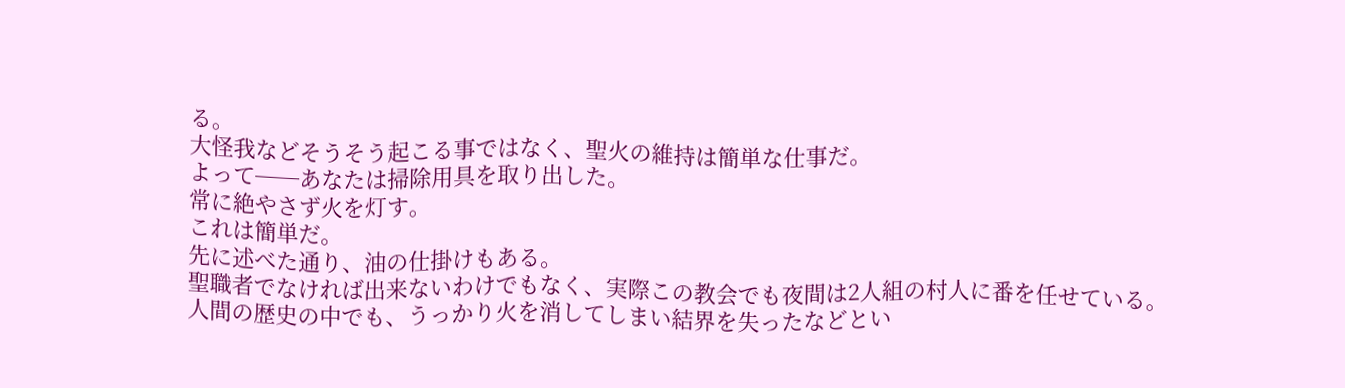る。
大怪我などそうそう起こる事ではなく、聖火の維持は簡単な仕事だ。
よって──あなたは掃除用具を取り出した。
常に絶やさず火を灯す。
これは簡単だ。
先に述べた通り、油の仕掛けもある。
聖職者でなければ出来ないわけでもなく、実際この教会でも夜間は2人組の村人に番を任せている。
人間の歴史の中でも、うっかり火を消してしまい結界を失ったなどとい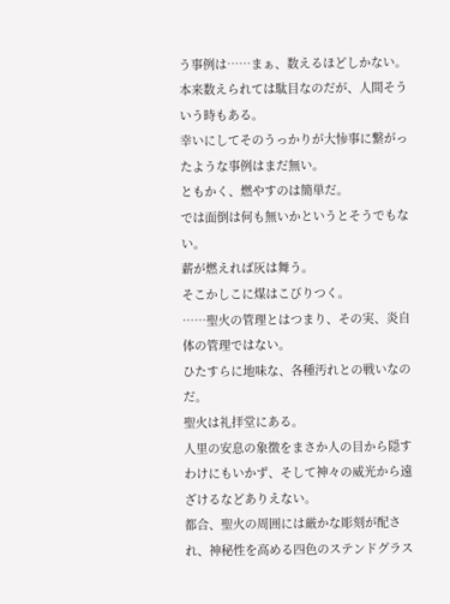う事例は……まぁ、数えるほどしかない。
本来数えられては駄目なのだが、人間そういう時もある。
幸いにしてそのうっかりが大惨事に繋がったような事例はまだ無い。
ともかく、燃やすのは簡単だ。
では面倒は何も無いかというとそうでもない。
薪が燃えれば灰は舞う。
そこかしこに煤はこびりつく。
……聖火の管理とはつまり、その実、炎自体の管理ではない。
ひたすらに地味な、各種汚れとの戦いなのだ。
聖火は礼拝堂にある。
人里の安息の象徴をまさか人の目から隠すわけにもいかず、そして神々の威光から遠ざけるなどありえない。
都合、聖火の周囲には厳かな彫刻が配され、神秘性を高める四色のステンドグラス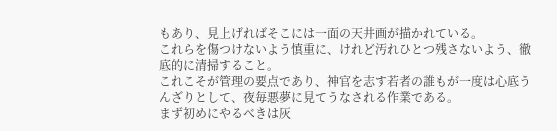もあり、見上げればそこには一面の天井画が描かれている。
これらを傷つけないよう慎重に、けれど汚れひとつ残さないよう、徹底的に清掃すること。
これこそが管理の要点であり、神官を志す若者の誰もが一度は心底うんざりとして、夜毎悪夢に見てうなされる作業である。
まず初めにやるべきは灰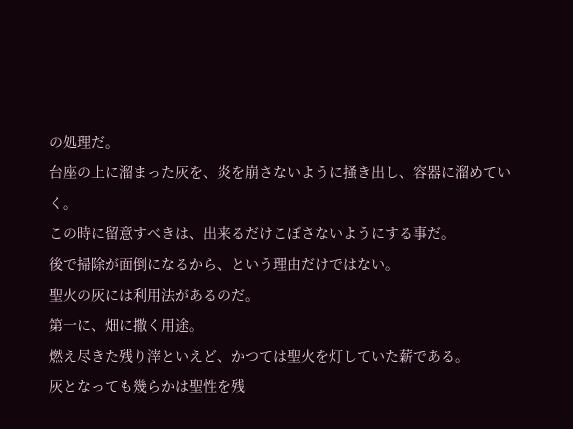の処理だ。
台座の上に溜まった灰を、炎を崩さないように掻き出し、容器に溜めていく。
この時に留意すべきは、出来るだけこぼさないようにする事だ。
後で掃除が面倒になるから、という理由だけではない。
聖火の灰には利用法があるのだ。
第一に、畑に撒く用途。
燃え尽きた残り滓といえど、かつては聖火を灯していた薪である。
灰となっても幾らかは聖性を残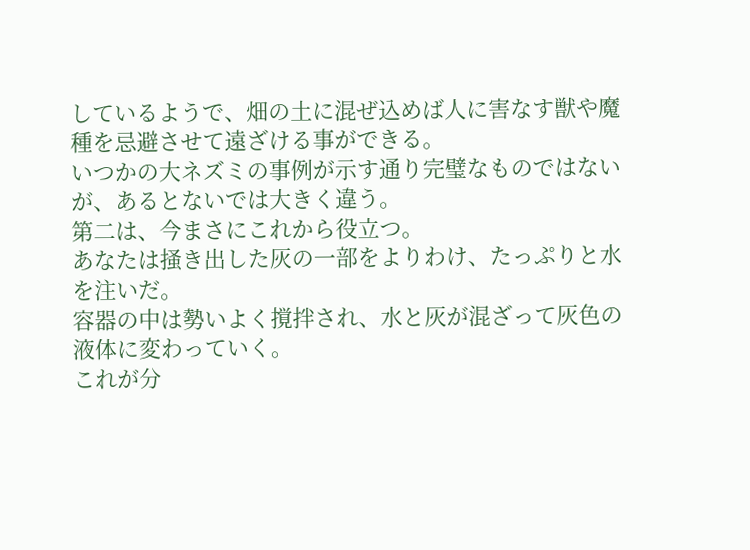しているようで、畑の土に混ぜ込めば人に害なす獣や魔種を忌避させて遠ざける事ができる。
いつかの大ネズミの事例が示す通り完璧なものではないが、あるとないでは大きく違う。
第二は、今まさにこれから役立つ。
あなたは掻き出した灰の一部をよりわけ、たっぷりと水を注いだ。
容器の中は勢いよく撹拌され、水と灰が混ざって灰色の液体に変わっていく。
これが分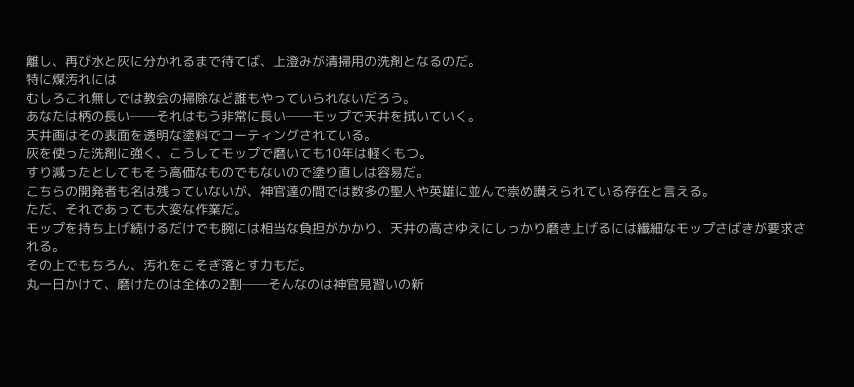離し、再び水と灰に分かれるまで待てば、上澄みが清掃用の洗剤となるのだ。
特に煤汚れには
むしろこれ無しでは教会の掃除など誰もやっていられないだろう。
あなたは柄の長い──それはもう非常に長い──モップで天井を拭いていく。
天井画はその表面を透明な塗料でコーティングされている。
灰を使った洗剤に強く、こうしてモップで磨いても10年は軽くもつ。
すり減ったとしてもそう高価なものでもないので塗り直しは容易だ。
こちらの開発者も名は残っていないが、神官達の間では数多の聖人や英雄に並んで崇め讃えられている存在と言える。
ただ、それであっても大変な作業だ。
モップを持ち上げ続けるだけでも腕には相当な負担がかかり、天井の高さゆえにしっかり磨き上げるには繊細なモップさばきが要求される。
その上でもちろん、汚れをこそぎ落とす力もだ。
丸一日かけて、磨けたのは全体の2割──そんなのは神官見習いの新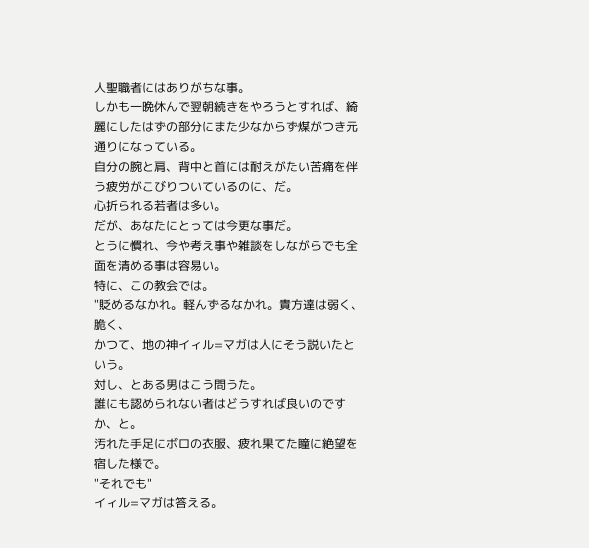人聖職者にはありがちな事。
しかも一晩休んで翌朝続きをやろうとすれば、綺麗にしたはずの部分にまた少なからず煤がつき元通りになっている。
自分の腕と肩、背中と首には耐えがたい苦痛を伴う疲労がこびりついているのに、だ。
心折られる若者は多い。
だが、あなたにとっては今更な事だ。
とうに慣れ、今や考え事や雑談をしながらでも全面を清める事は容易い。
特に、この教会では。
"貶めるなかれ。軽んずるなかれ。貴方達は弱く、脆く、
かつて、地の神イィル=マガは人にそう説いたという。
対し、とある男はこう問うた。
誰にも認められない者はどうすれば良いのですか、と。
汚れた手足にボロの衣服、疲れ果てた瞳に絶望を宿した様で。
"それでも"
イィル=マガは答える。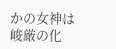かの女神は峻厳の化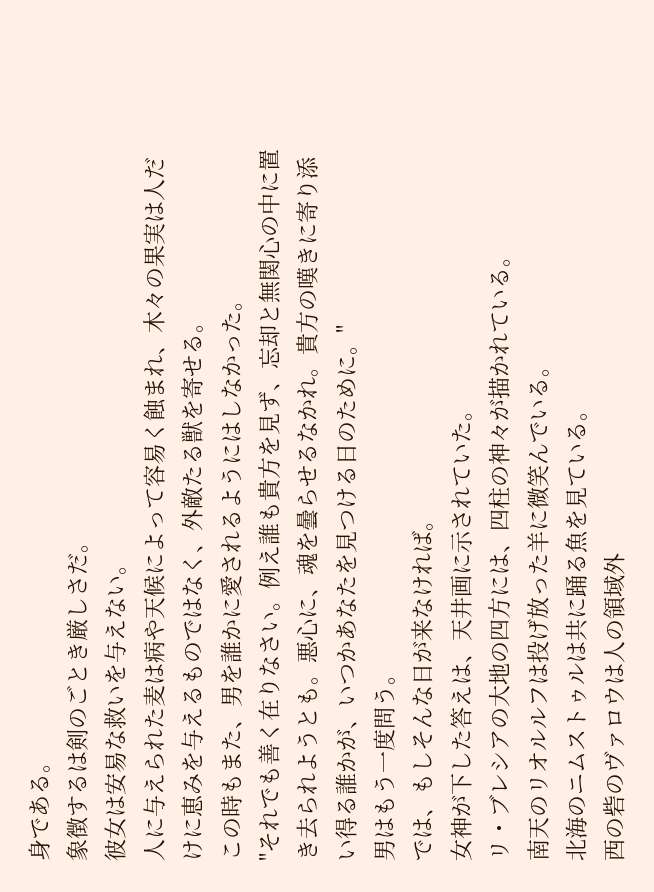身である。
象徴するは剣のごとき厳しさだ。
彼女は安易な救いを与えない。
人に与えられた麦は病や天候によって容易く蝕まれ、木々の果実は人だけに恵みを与えるものではなく、外敵たる獣を寄せる。
この時もまた、男を誰かに愛されるようにはしなかった。
"それでも善く在りなさい。例え誰も貴方を見ず、忘却と無関心の中に置き去られようとも。悪心に、魂を曇らせるなかれ。貴方の嘆きに寄り添い得る誰かが、いつかあなたを見つける日のために。"
男はもう一度問う。
では、もしそんな日が来なければ。
女神が下した答えは、天井画に示されていた。
リ・ブレシアの大地の四方には、四柱の神々が描かれている。
南天のリオルルフは投げ放った羊に微笑んでいる。
北海のニムストゥルは共に踊る魚を見ている。
西の砦のヴァロウは人の領域外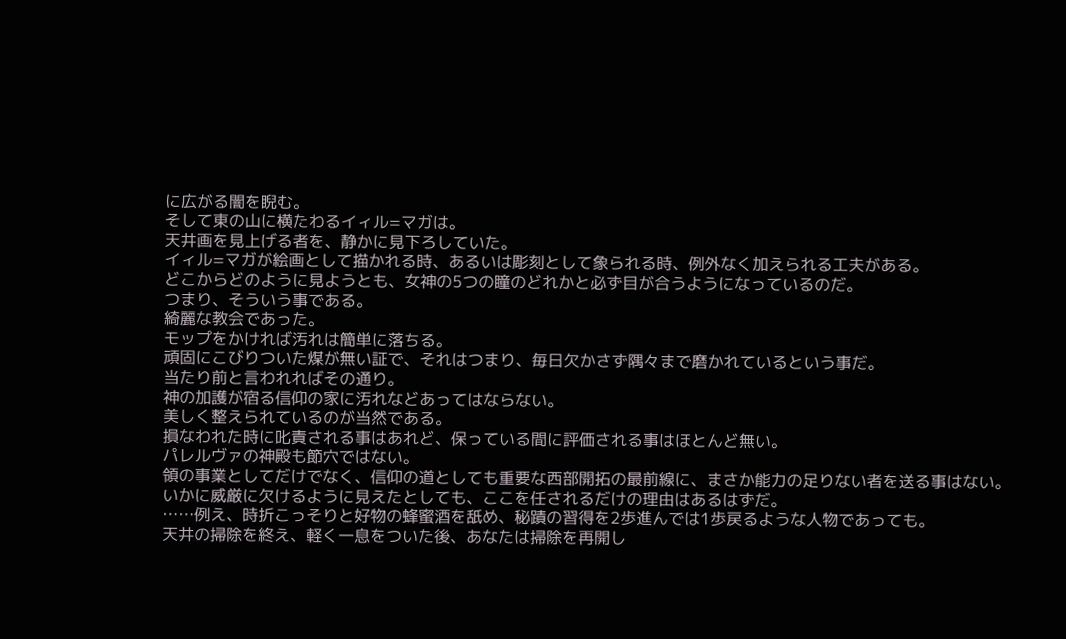に広がる闇を睨む。
そして東の山に横たわるイィル=マガは。
天井画を見上げる者を、静かに見下ろしていた。
イィル=マガが絵画として描かれる時、あるいは彫刻として象られる時、例外なく加えられる工夫がある。
どこからどのように見ようとも、女神の5つの瞳のどれかと必ず目が合うようになっているのだ。
つまり、そういう事である。
綺麗な教会であった。
モップをかければ汚れは簡単に落ちる。
頑固にこびりついた煤が無い証で、それはつまり、毎日欠かさず隅々まで磨かれているという事だ。
当たり前と言われればその通り。
神の加護が宿る信仰の家に汚れなどあってはならない。
美しく整えられているのが当然である。
損なわれた時に叱責される事はあれど、保っている間に評価される事はほとんど無い。
パレルヴァの神殿も節穴ではない。
領の事業としてだけでなく、信仰の道としても重要な西部開拓の最前線に、まさか能力の足りない者を送る事はない。
いかに威厳に欠けるように見えたとしても、ここを任されるだけの理由はあるはずだ。
……例え、時折こっそりと好物の蜂蜜酒を舐め、秘蹟の習得を2歩進んでは1歩戻るような人物であっても。
天井の掃除を終え、軽く一息をついた後、あなたは掃除を再開し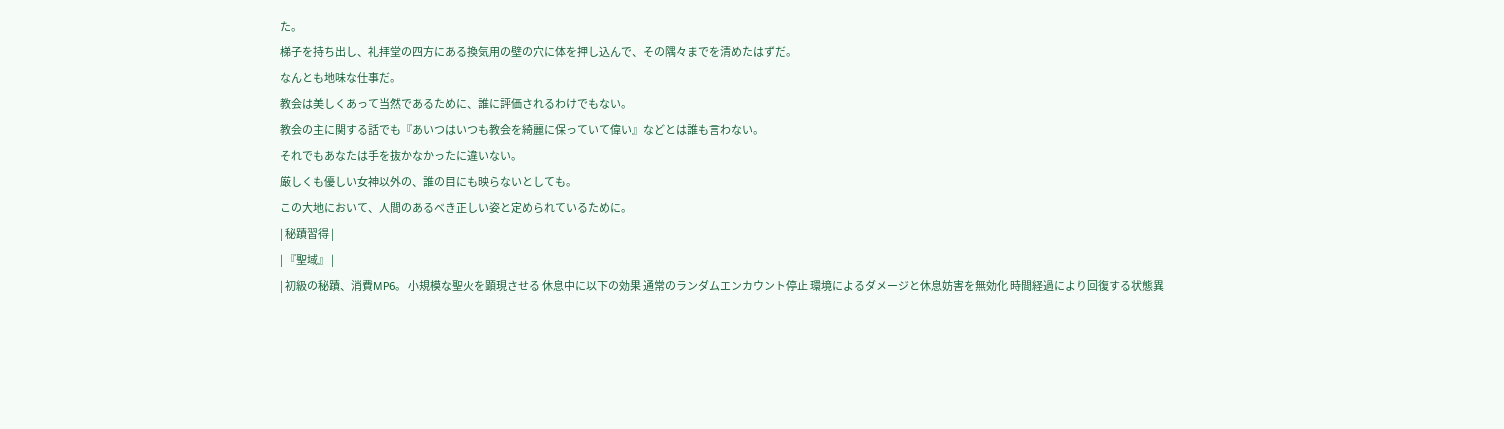た。
梯子を持ち出し、礼拝堂の四方にある換気用の壁の穴に体を押し込んで、その隅々までを清めたはずだ。
なんとも地味な仕事だ。
教会は美しくあって当然であるために、誰に評価されるわけでもない。
教会の主に関する話でも『あいつはいつも教会を綺麗に保っていて偉い』などとは誰も言わない。
それでもあなたは手を抜かなかったに違いない。
厳しくも優しい女神以外の、誰の目にも映らないとしても。
この大地において、人間のあるべき正しい姿と定められているために。
| 秘蹟習得 |
| 『聖域』 |
| 初級の秘蹟、消費MP6。 小規模な聖火を顕現させる 休息中に以下の効果 通常のランダムエンカウント停止 環境によるダメージと休息妨害を無効化 時間経過により回復する状態異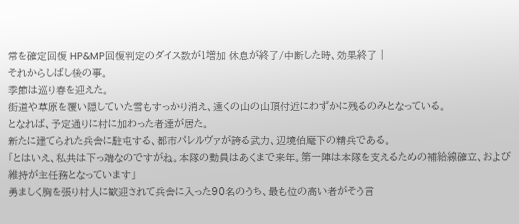常を確定回復 HP&MP回復判定のダイス数が1増加 休息が終了/中断した時、効果終了 |
それからしばし後の事。
季節は巡り春を迎えた。
街道や草原を覆い隠していた雪もすっかり消え、遠くの山の山頂付近にわずかに残るのみとなっている。
となれば、予定通りに村に加わった者達が居た。
新たに建てられた兵舎に駐屯する、都市パレルヴァが誇る武力、辺境伯麾下の精兵である。
「とはいえ、私共は下っ端なのですがね。本隊の動員はあくまで来年。第一陣は本隊を支えるための補給線確立、および維持が主任務となっています」
勇ましく胸を張り村人に歓迎されて兵舎に入った90名のうち、最も位の高い者がそう言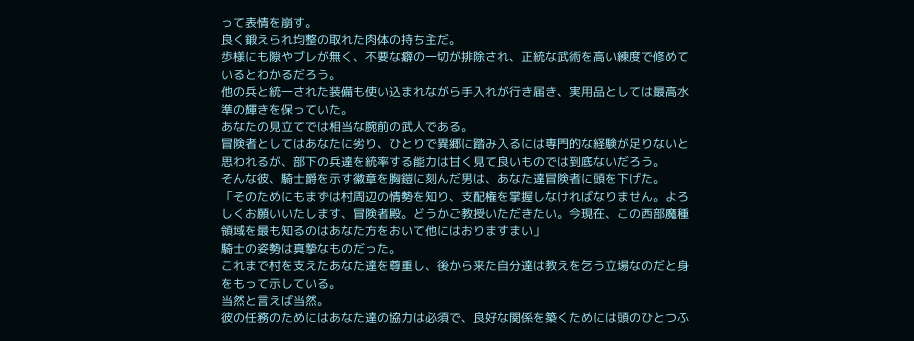って表情を崩す。
良く鍛えられ均整の取れた肉体の持ち主だ。
歩様にも隙やブレが無く、不要な癖の一切が排除され、正統な武術を高い練度で修めているとわかるだろう。
他の兵と統一された装備も使い込まれながら手入れが行き届き、実用品としては最高水準の輝きを保っていた。
あなたの見立てでは相当な腕前の武人である。
冒険者としてはあなたに劣り、ひとりで異郷に踏み入るには専門的な経験が足りないと思われるが、部下の兵達を統率する能力は甘く見て良いものでは到底ないだろう。
そんな彼、騎士爵を示す徽章を胸鎧に刻んだ男は、あなた達冒険者に頭を下げた。
「そのためにもまずは村周辺の情勢を知り、支配権を掌握しなければなりません。よろしくお願いいたします、冒険者殿。どうかご教授いただきたい。今現在、この西部魔種領域を最も知るのはあなた方をおいて他にはおりますまい」
騎士の姿勢は真摯なものだった。
これまで村を支えたあなた達を尊重し、後から来た自分達は教えを乞う立場なのだと身をもって示している。
当然と言えば当然。
彼の任務のためにはあなた達の協力は必須で、良好な関係を築くためには頭のひとつふ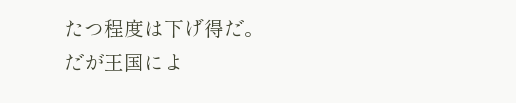たつ程度は下げ得だ。
だが王国によ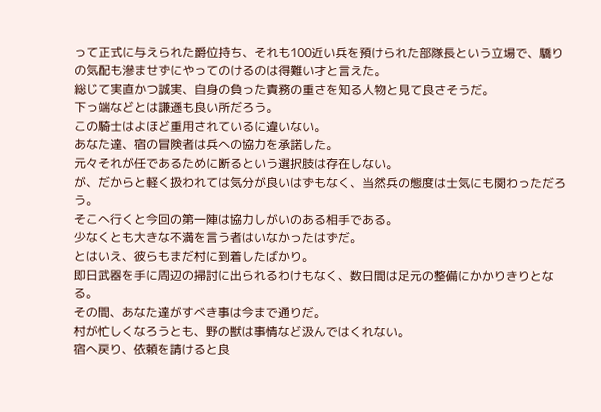って正式に与えられた爵位持ち、それも100近い兵を預けられた部隊長という立場で、驕りの気配も滲ませずにやってのけるのは得難い才と言えた。
総じて実直かつ誠実、自身の負った責務の重さを知る人物と見て良さそうだ。
下っ端などとは謙遜も良い所だろう。
この騎士はよほど重用されているに違いない。
あなた達、宿の冒険者は兵への協力を承諾した。
元々それが任であるために断るという選択肢は存在しない。
が、だからと軽く扱われては気分が良いはずもなく、当然兵の態度は士気にも関わっただろう。
そこへ行くと今回の第一陣は協力しがいのある相手である。
少なくとも大きな不満を言う者はいなかったはずだ。
とはいえ、彼らもまだ村に到着したばかり。
即日武器を手に周辺の掃討に出られるわけもなく、数日間は足元の整備にかかりきりとなる。
その間、あなた達がすべき事は今まで通りだ。
村が忙しくなろうとも、野の獣は事情など汲んではくれない。
宿へ戻り、依頼を請けると良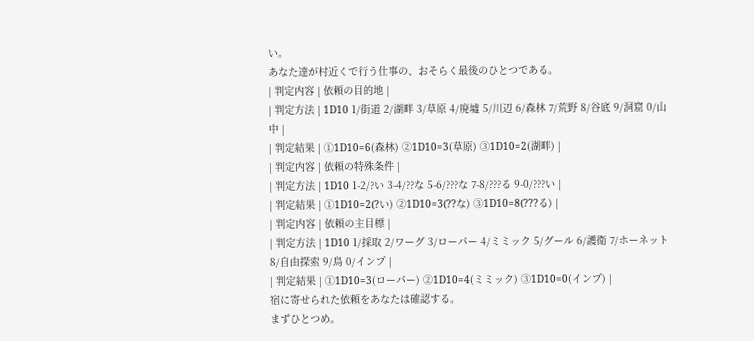い。
あなた達が村近くで行う仕事の、おそらく最後のひとつである。
| 判定内容 | 依頼の目的地 |
| 判定方法 | 1D10 1/街道 2/湖畔 3/草原 4/廃墟 5/川辺 6/森林 7/荒野 8/谷底 9/洞窟 0/山中 |
| 判定結果 | ①1D10=6(森林) ②1D10=3(草原) ③1D10=2(湖畔) |
| 判定内容 | 依頼の特殊条件 |
| 判定方法 | 1D10 1-2/?い 3-4/??な 5-6/???な 7-8/???る 9-0/???い |
| 判定結果 | ①1D10=2(?い) ②1D10=3(??な) ③1D10=8(???る) |
| 判定内容 | 依頼の主目標 |
| 判定方法 | 1D10 1/採取 2/ワーグ 3/ローパー 4/ミミック 5/グール 6/護衛 7/ホーネット 8/自由探索 9/鳥 0/インプ |
| 判定結果 | ①1D10=3(ローパー) ②1D10=4(ミミック) ③1D10=0(インプ) |
宿に寄せられた依頼をあなたは確認する。
まずひとつめ。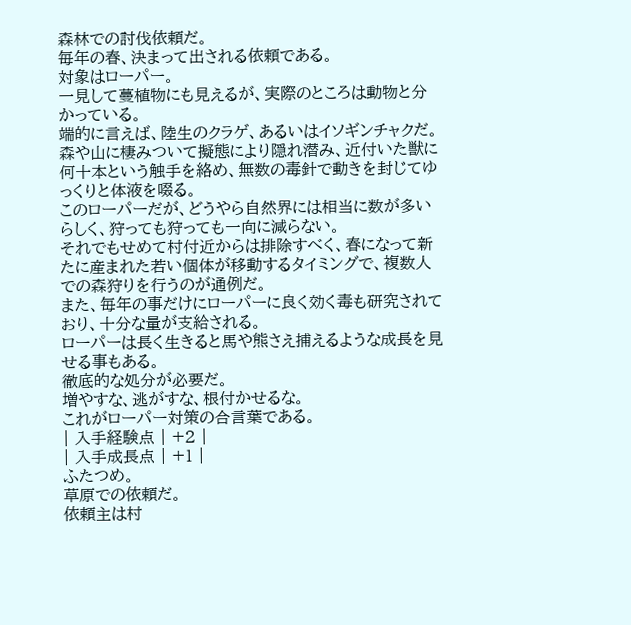森林での討伐依頼だ。
毎年の春、決まって出される依頼である。
対象はローパー。
一見して蔓植物にも見えるが、実際のところは動物と分かっている。
端的に言えば、陸生のクラゲ、あるいはイソギンチャクだ。
森や山に棲みついて擬態により隠れ潜み、近付いた獣に何十本という触手を絡め、無数の毒針で動きを封じてゆっくりと体液を啜る。
このローパーだが、どうやら自然界には相当に数が多いらしく、狩っても狩っても一向に減らない。
それでもせめて村付近からは排除すべく、春になって新たに産まれた若い個体が移動するタイミングで、複数人での森狩りを行うのが通例だ。
また、毎年の事だけにローパーに良く効く毒も研究されており、十分な量が支給される。
ローパーは長く生きると馬や熊さえ捕えるような成長を見せる事もある。
徹底的な処分が必要だ。
増やすな、逃がすな、根付かせるな。
これがローパー対策の合言葉である。
| 入手経験点 | +2 |
| 入手成長点 | +1 |
ふたつめ。
草原での依頼だ。
依頼主は村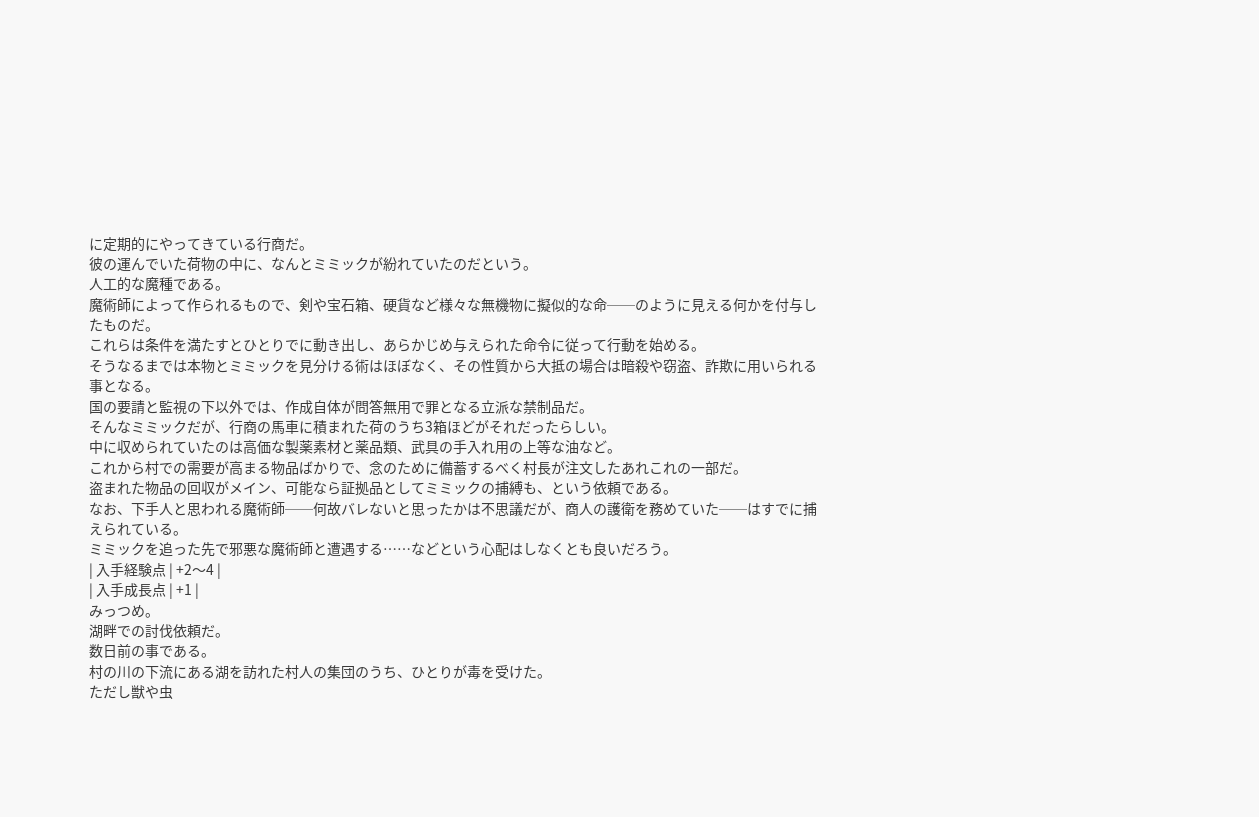に定期的にやってきている行商だ。
彼の運んでいた荷物の中に、なんとミミックが紛れていたのだという。
人工的な魔種である。
魔術師によって作られるもので、剣や宝石箱、硬貨など様々な無機物に擬似的な命──のように見える何かを付与したものだ。
これらは条件を満たすとひとりでに動き出し、あらかじめ与えられた命令に従って行動を始める。
そうなるまでは本物とミミックを見分ける術はほぼなく、その性質から大抵の場合は暗殺や窃盗、詐欺に用いられる事となる。
国の要請と監視の下以外では、作成自体が問答無用で罪となる立派な禁制品だ。
そんなミミックだが、行商の馬車に積まれた荷のうち3箱ほどがそれだったらしい。
中に収められていたのは高価な製薬素材と薬品類、武具の手入れ用の上等な油など。
これから村での需要が高まる物品ばかりで、念のために備蓄するべく村長が注文したあれこれの一部だ。
盗まれた物品の回収がメイン、可能なら証拠品としてミミックの捕縛も、という依頼である。
なお、下手人と思われる魔術師──何故バレないと思ったかは不思議だが、商人の護衛を務めていた──はすでに捕えられている。
ミミックを追った先で邪悪な魔術師と遭遇する……などという心配はしなくとも良いだろう。
| 入手経験点 | +2〜4 |
| 入手成長点 | +1 |
みっつめ。
湖畔での討伐依頼だ。
数日前の事である。
村の川の下流にある湖を訪れた村人の集団のうち、ひとりが毒を受けた。
ただし獣や虫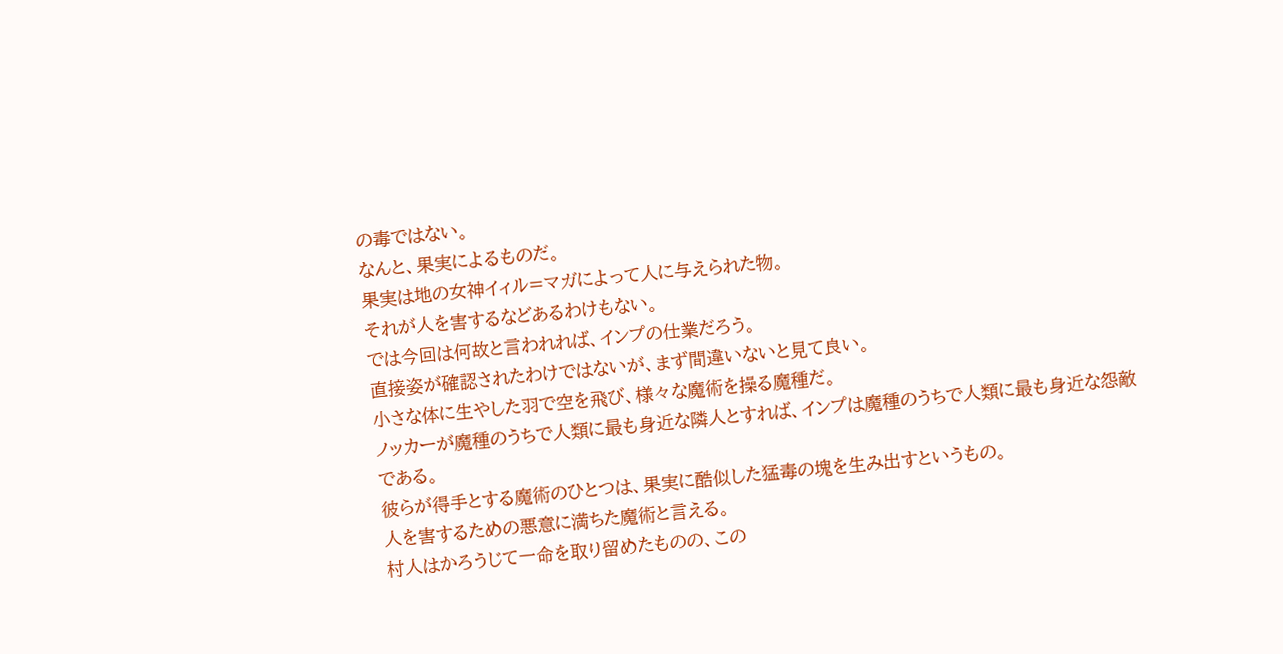の毒ではない。
なんと、果実によるものだ。
果実は地の女神イィル=マガによって人に与えられた物。
それが人を害するなどあるわけもない。
では今回は何故と言われれば、インプの仕業だろう。
直接姿が確認されたわけではないが、まず間違いないと見て良い。
小さな体に生やした羽で空を飛び、様々な魔術を操る魔種だ。
ノッカーが魔種のうちで人類に最も身近な隣人とすれば、インプは魔種のうちで人類に最も身近な怨敵である。
彼らが得手とする魔術のひとつは、果実に酷似した猛毒の塊を生み出すというもの。
人を害するための悪意に満ちた魔術と言える。
村人はかろうじて一命を取り留めたものの、この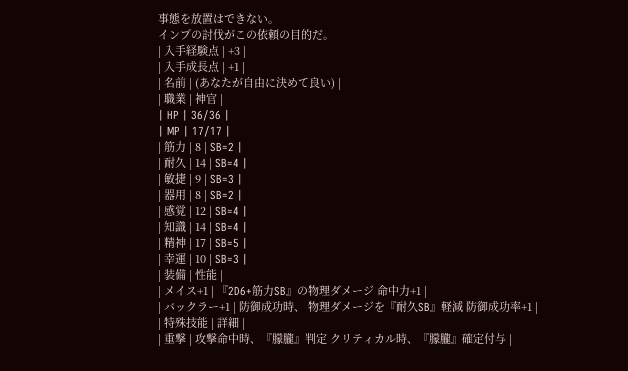事態を放置はできない。
インプの討伐がこの依頼の目的だ。
| 入手経験点 | +3 |
| 入手成長点 | +1 |
| 名前 | (あなたが自由に決めて良い) |
| 職業 | 神官 |
| HP | 36/36 |
| MP | 17/17 |
| 筋力 | 8 | SB=2 |
| 耐久 | 14 | SB=4 |
| 敏捷 | 9 | SB=3 |
| 器用 | 8 | SB=2 |
| 感覚 | 12 | SB=4 |
| 知識 | 14 | SB=4 |
| 精神 | 17 | SB=5 |
| 幸運 | 10 | SB=3 |
| 装備 | 性能 |
| メイス+1 | 『2D6+筋力SB』の物理ダメージ 命中力+1 |
| バックラー+1 | 防御成功時、 物理ダメージを『耐久SB』軽減 防御成功率+1 |
| 特殊技能 | 詳細 |
| 重撃 | 攻撃命中時、『朦朧』判定 クリティカル時、『朦朧』確定付与 |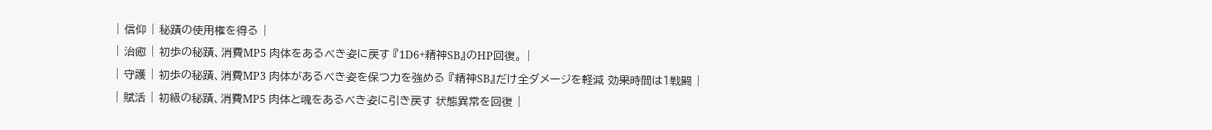| 信仰 | 秘蹟の使用権を得る |
| 治癒 | 初歩の秘蹟、消費MP5 肉体をあるべき姿に戻す 『1D6+精神SB』のHP回復。 |
| 守護 | 初歩の秘蹟、消費MP3 肉体があるべき姿を保つ力を強める 『精神SB』だけ全ダメージを軽減 効果時間は1戦闘 |
| 賦活 | 初級の秘蹟、消費MP5 肉体と魂をあるべき姿に引き戻す 状態異常を回復 |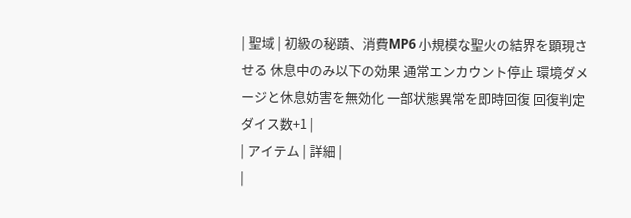| 聖域 | 初級の秘蹟、消費MP6 小規模な聖火の結界を顕現させる 休息中のみ以下の効果 通常エンカウント停止 環境ダメージと休息妨害を無効化 一部状態異常を即時回復 回復判定ダイス数+1 |
| アイテム | 詳細 |
|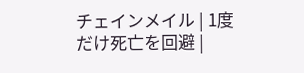チェインメイル | 1度だけ死亡を回避 |